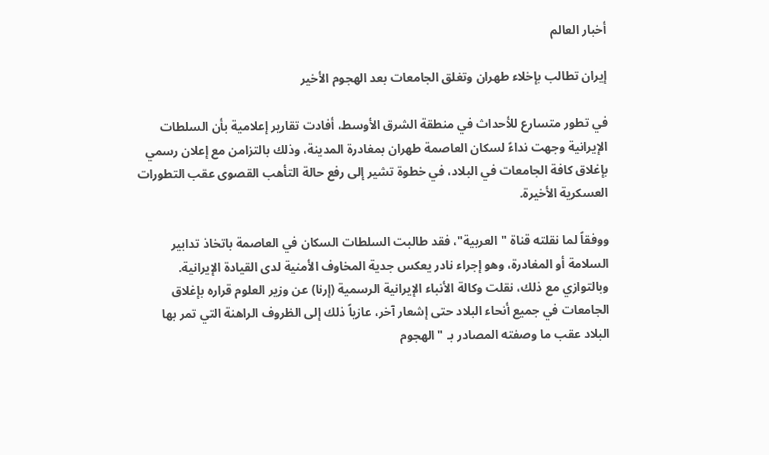أخبار العالم

إيران تطالب بإخلاء طهران وتغلق الجامعات بعد الهجوم الأخير

في تطور متسارع للأحداث في منطقة الشرق الأوسط، أفادت تقارير إعلامية بأن السلطات الإيرانية وجهت نداءً لسكان العاصمة طهران بمغادرة المدينة، وذلك بالتزامن مع إعلان رسمي بإغلاق كافة الجامعات في البلاد، في خطوة تشير إلى رفع حالة التأهب القصوى عقب التطورات العسكرية الأخيرة.

ووفقاً لما نقلته قناة "العربية"، فقد طالبت السلطات السكان في العاصمة باتخاذ تدابير السلامة أو المغادرة، وهو إجراء نادر يعكس جدية المخاوف الأمنية لدى القيادة الإيرانية. وبالتوازي مع ذلك، نقلت وكالة الأنباء الإيرانية الرسمية (إرنا) عن وزير العلوم قراره بإغلاق الجامعات في جميع أنحاء البلاد حتى إشعار آخر، عازياً ذلك إلى الظروف الراهنة التي تمر بها البلاد عقب ما وصفته المصادر بـ "الهجوم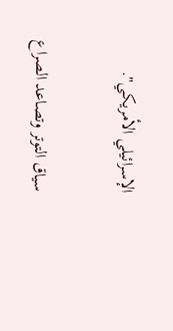الإسرائيلي الأمريكي".

سياق التوتر وتصاعد الصراع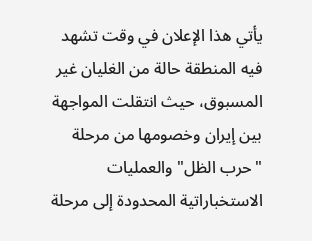يأتي هذا الإعلان في وقت تشهد فيه المنطقة حالة من الغليان غير المسبوق، حيث انتقلت المواجهة بين إيران وخصومها من مرحلة "حرب الظل" والعمليات الاستخباراتية المحدودة إلى مرحلة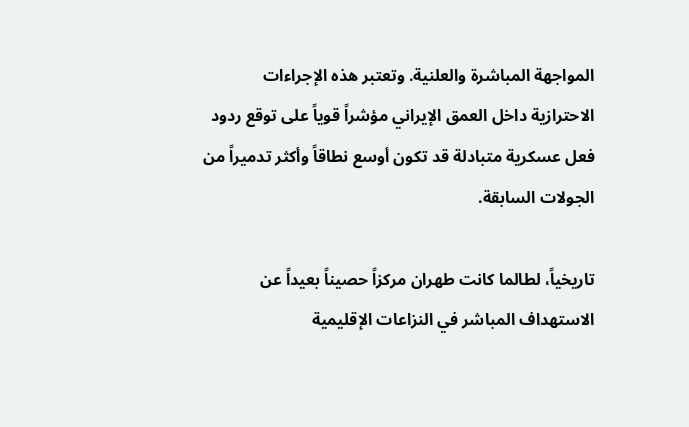المواجهة المباشرة والعلنية. وتعتبر هذه الإجراءات الاحترازية داخل العمق الإيراني مؤشراً قوياً على توقع ردود فعل عسكرية متبادلة قد تكون أوسع نطاقاً وأكثر تدميراً من الجولات السابقة.

تاريخياً، لطالما كانت طهران مركزاً حصيناً بعيداً عن الاستهداف المباشر في النزاعات الإقليمية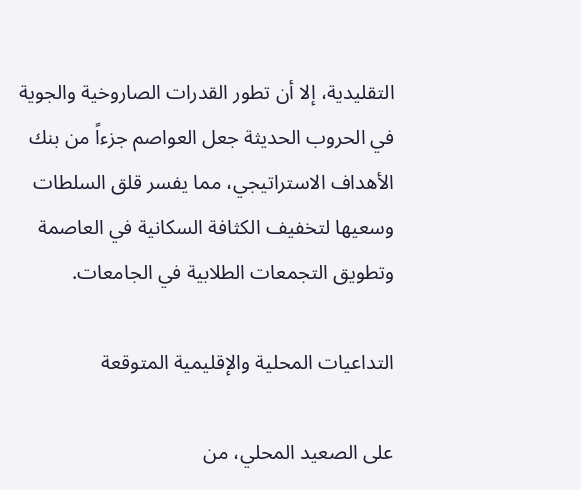التقليدية، إلا أن تطور القدرات الصاروخية والجوية في الحروب الحديثة جعل العواصم جزءاً من بنك الأهداف الاستراتيجي، مما يفسر قلق السلطات وسعيها لتخفيف الكثافة السكانية في العاصمة وتطويق التجمعات الطلابية في الجامعات.

التداعيات المحلية والإقليمية المتوقعة

على الصعيد المحلي، من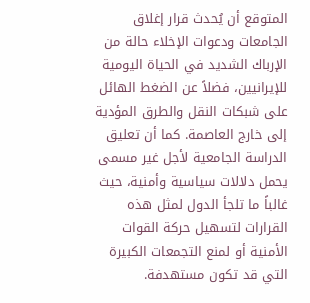المتوقع أن يُحدث قرار إغلاق الجامعات ودعوات الإخلاء حالة من الإرباك الشديد في الحياة اليومية للإيرانيين، فضلاً عن الضغط الهائل على شبكات النقل والطرق المؤدية إلى خارج العاصمة. كما أن تعليق الدراسة الجامعية لأجل غير مسمى يحمل دلالات سياسية وأمنية، حيث غالباً ما تلجأ الدول لمثل هذه القرارات لتسهيل حركة القوات الأمنية أو لمنع التجمعات الكبيرة التي قد تكون مستهدفة.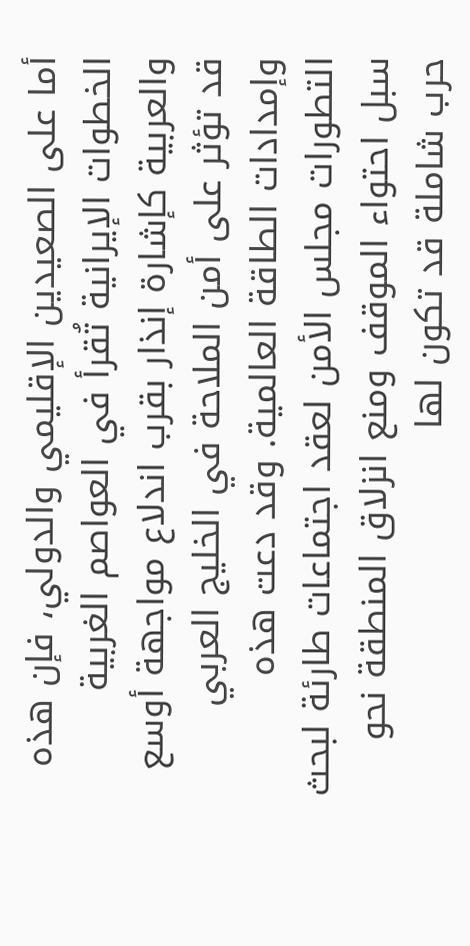أما على الصعيدين الإقليمي والدولي، فإن هذه الخطوات الإيرانية تُقرأ في العواصم الغربية والعربية كإشارة إنذار بقرب اندلاع مواجهة أوسع قد تؤثر على أمن الملاحة في الخليج العربي وإمدادات الطاقة العالمية. وقد دعت هذه التطورات مجلس الأمن لعقد اجتماعات طارئة لبحث سبل احتواء الموقف ومنع انزلاق المنطقة نحو حرب شاملة قد تكون لها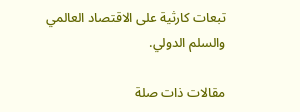تبعات كارثية على الاقتصاد العالمي والسلم الدولي.

مقالات ذات صلة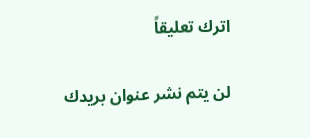اترك تعليقاً

لن يتم نشر عنوان بريدك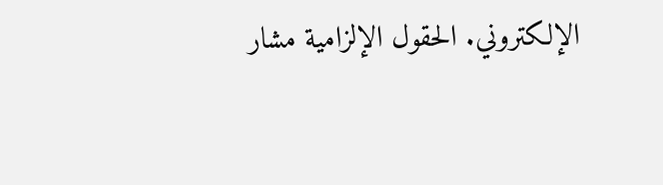الإلكتروني. الحقول الإلزامية مشار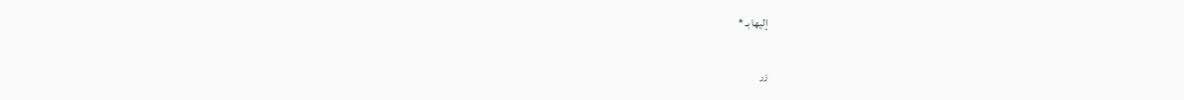إليها بـ *

زر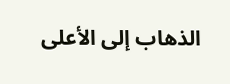الذهاب إلى الأعلى